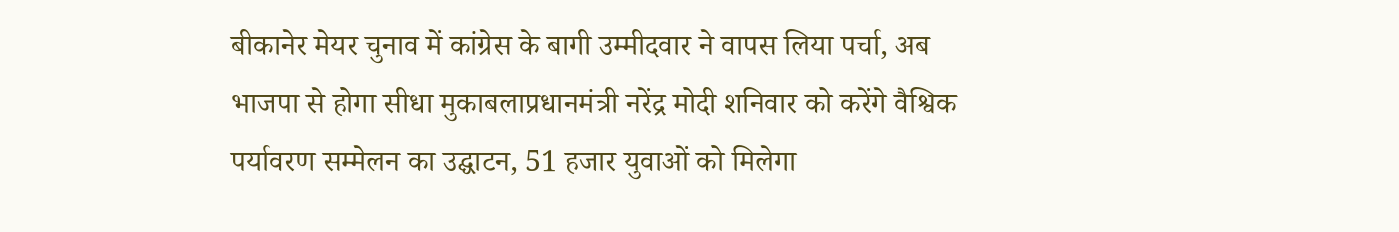बीकानेर मेयर चुनाव में कांग्रेस के बागी उम्मीदवार ने वापस लिया पर्चा, अब भाजपा से होगा सीधा मुकाबलाप्रधानमंत्री नरेंद्र मोदी शनिवार को करेंगे वैश्विक पर्यावरण सम्मेलन का उद्घाटन, 51 हजार युवाओं को मिलेगा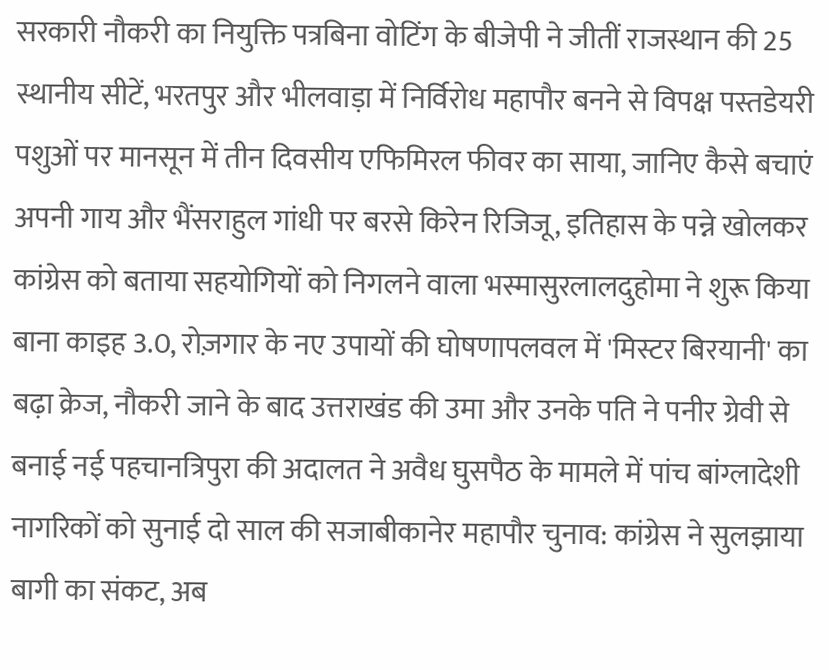सरकारी नौकरी का नियुक्ति पत्रबिना वोटिंग के बीजेपी ने जीतीं राजस्थान की 25 स्थानीय सीटें, भरतपुर और भीलवाड़ा में निर्विरोध महापौर बनने से विपक्ष पस्तडेयरी पशुओं पर मानसून में तीन दिवसीय एफिमिरल फीवर का साया, जानिए कैसे बचाएं अपनी गाय और भैंसराहुल गांधी पर बरसे किरेन रिजिजू, इतिहास के पन्ने खोलकर कांग्रेस को बताया सहयोगियों को निगलने वाला भस्मासुरलालदुहोमा ने शुरू किया बाना काइह 3.0, रोज़गार के नए उपायों की घोषणापलवल में 'मिस्टर बिरयानी' का बढ़ा क्रेज, नौकरी जाने के बाद उत्तराखंड की उमा और उनके पति ने पनीर ग्रेवी से बनाई नई पहचानत्रिपुरा की अदालत ने अवैध घुसपैठ के मामले में पांच बांग्लादेशी नागरिकों को सुनाई दो साल की सजाबीकानेर महापौर चुनाव: कांग्रेस ने सुलझाया बागी का संकट, अब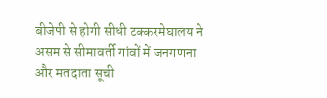बीजेपी से होगी सीधी टक्करमेघालय ने असम से सीमावर्ती गांवों में जनगणना और मतदाता सूची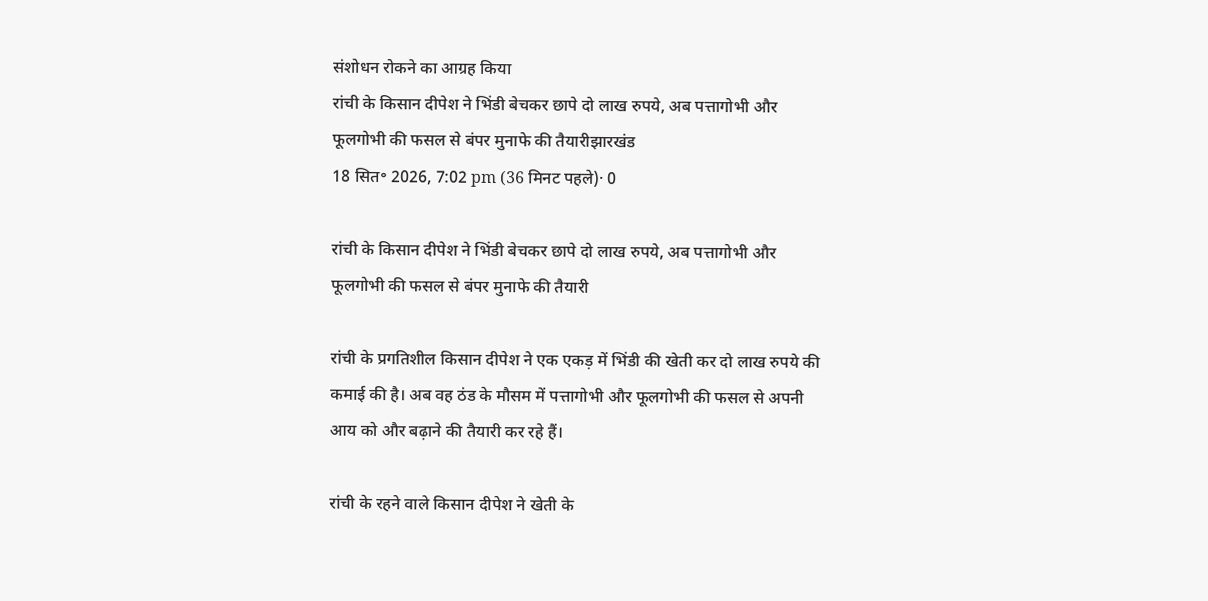संशोधन रोकने का आग्रह किया
रांची के किसान दीपेश ने भिंडी बेचकर छापे दो लाख रुपये, अब पत्तागोभी और फूलगोभी की फसल से बंपर मुनाफे की तैयारीझारखंड
18 सित॰ 2026, 7:02 pm (36 मिनट पहले)· 0

रांची के किसान दीपेश ने भिंडी बेचकर छापे दो लाख रुपये, अब पत्तागोभी और फूलगोभी की फसल से बंपर मुनाफे की तैयारी

रांची के प्रगतिशील किसान दीपेश ने एक एकड़ में भिंडी की खेती कर दो लाख रुपये की कमाई की है। अब वह ठंड के मौसम में पत्तागोभी और फूलगोभी की फसल से अपनी आय को और बढ़ाने की तैयारी कर रहे हैं।

रांची के रहने वाले किसान दीपेश ने खेती के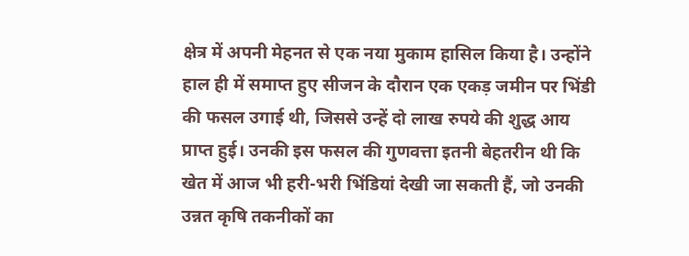क्षेत्र में अपनी मेहनत से एक नया मुकाम हासिल किया है। उन्होंने हाल ही में समाप्त हुए सीजन के दौरान एक एकड़ जमीन पर भिंडी की फसल उगाई थी, जिससे उन्हें दो लाख रुपये की शुद्ध आय प्राप्त हुई। उनकी इस फसल की गुणवत्ता इतनी बेहतरीन थी कि खेत में आज भी हरी-भरी भिंडियां देखी जा सकती हैं, जो उनकी उन्नत कृषि तकनीकों का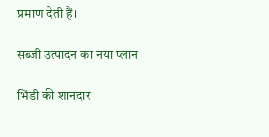प्रमाण देती हैं।

सब्जी उत्पादन का नया प्लान

भिंडी की शानदार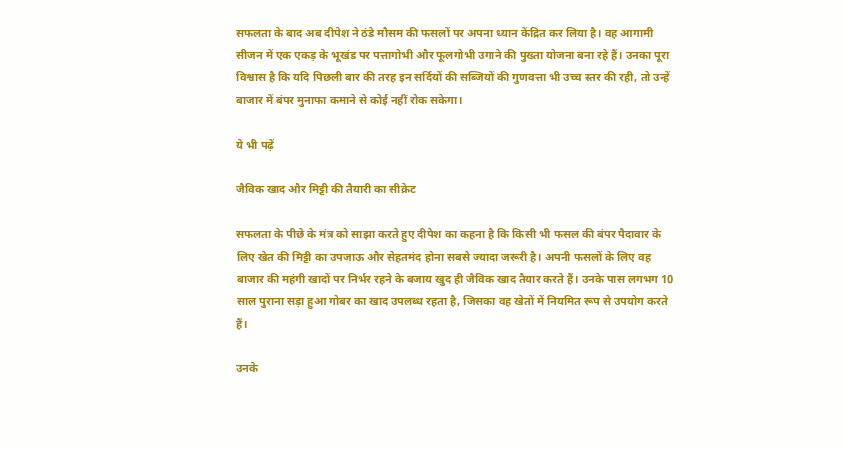सफलता के बाद अब दीपेश ने ठंडे मौसम की फसलों पर अपना ध्यान केंद्रित कर लिया है। वह आगामी सीजन में एक एकड़ के भूखंड पर पत्तागोभी और फूलगोभी उगाने की पुख्ता योजना बना रहे हैं। उनका पूरा विश्वास है कि यदि पिछली बार की तरह इन सर्दियों की सब्जियों की गुणवत्ता भी उच्च स्तर की रही, तो उन्हें बाजार में बंपर मुनाफा कमाने से कोई नहीं रोक सकेगा।

ये भी पढ़ें

जैविक खाद और मिट्टी की तैयारी का सीक्रेट

सफलता के पीछे के मंत्र को साझा करते हुए दीपेश का कहना है कि किसी भी फसल की बंपर पैदावार के लिए खेत की मिट्टी का उपजाऊ और सेहतमंद होना सबसे ज्यादा जरूरी है। अपनी फसलों के लिए वह बाजार की महंगी खादों पर निर्भर रहने के बजाय खुद ही जैविक खाद तैयार करते हैं। उनके पास लगभग 10 साल पुराना सड़ा हुआ गोबर का खाद उपलब्ध रहता है, जिसका वह खेतों में नियमित रूप से उपयोग करते हैं।

उनके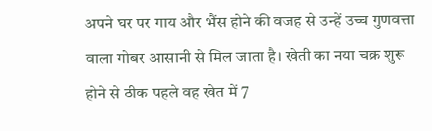अपने घर पर गाय और भैंस होने की वजह से उन्हें उच्च गुणवत्ता वाला गोबर आसानी से मिल जाता है। खेती का नया चक्र शुरू होने से ठीक पहले वह खेत में 7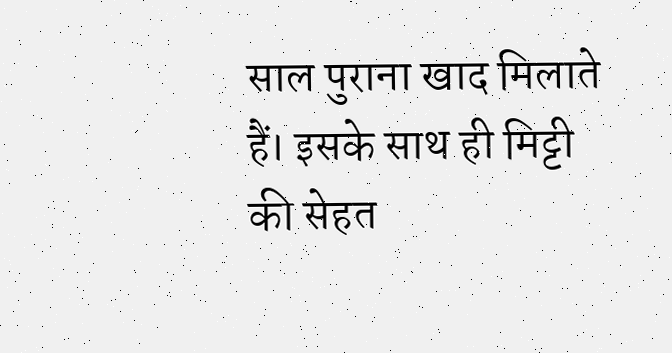साल पुराना खाद मिलाते हैं। इसके साथ ही मिट्टी की सेहत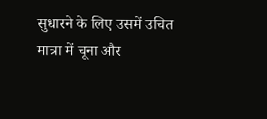सुधारने के लिए उसमें उचित मात्रा में चूना और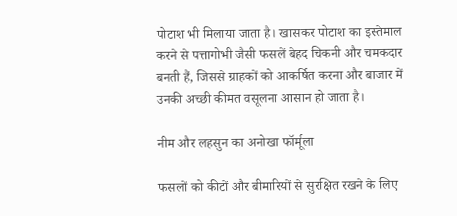पोटाश भी मिलाया जाता है। खासकर पोटाश का इस्तेमाल करने से पत्तागोभी जैसी फसलें बेहद चिकनी और चमकदार बनती हैं, जिससे ग्राहकों को आकर्षित करना और बाजार में उनकी अच्छी कीमत वसूलना आसान हो जाता है।

नीम और लहसुन का अनोखा फॉर्मूला

फसलों को कीटों और बीमारियों से सुरक्षित रखने के लिए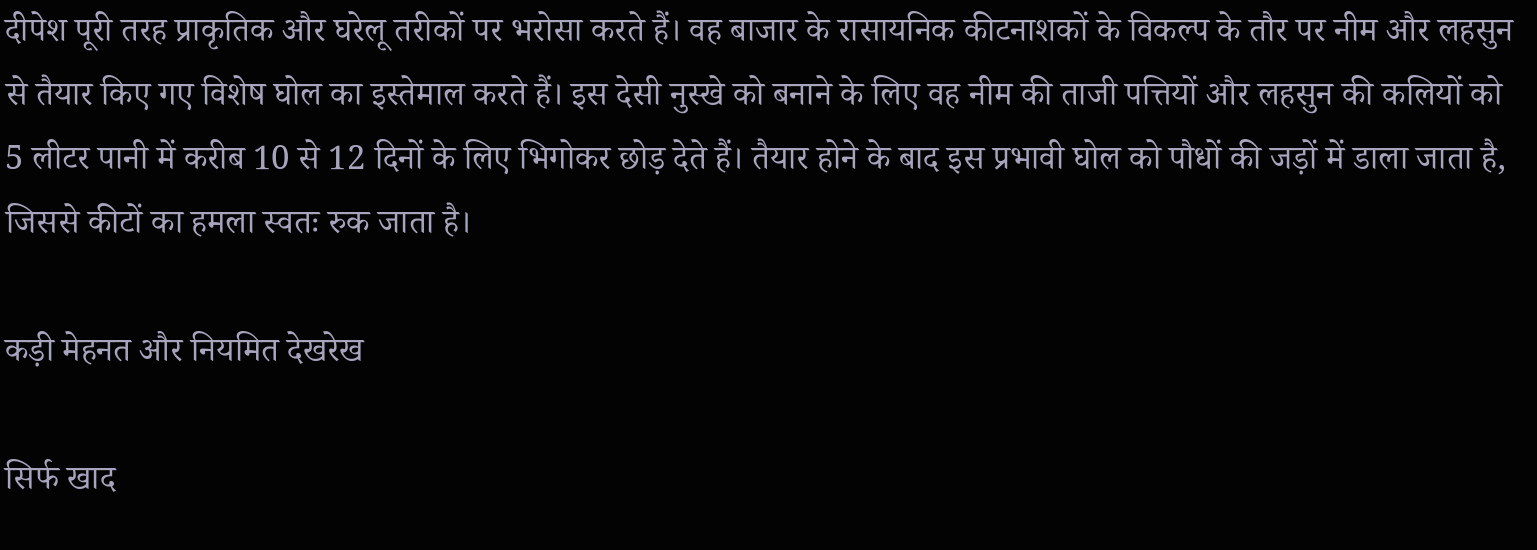दीपेश पूरी तरह प्राकृतिक और घरेलू तरीकों पर भरोसा करते हैं। वह बाजार के रासायनिक कीटनाशकों के विकल्प के तौर पर नीम और लहसुन से तैयार किए गए विशेष घोल का इस्तेमाल करते हैं। इस देसी नुस्खे को बनाने के लिए वह नीम की ताजी पत्तियों और लहसुन की कलियों को 5 लीटर पानी में करीब 10 से 12 दिनों के लिए भिगोकर छोड़ देते हैं। तैयार होने के बाद इस प्रभावी घोल को पौधों की जड़ों में डाला जाता है, जिससे कीटों का हमला स्वतः रुक जाता है।

कड़ी मेहनत और नियमित देखरेख

सिर्फ खाद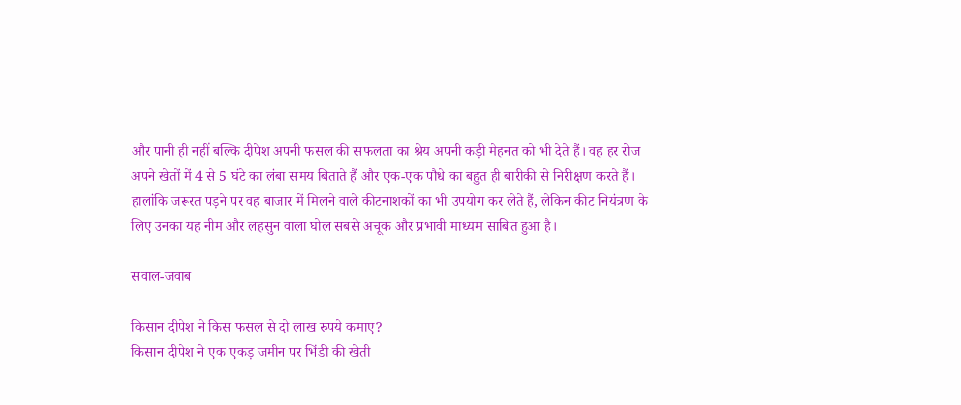और पानी ही नहीं बल्कि दीपेश अपनी फसल की सफलता का श्रेय अपनी कड़ी मेहनत को भी देते हैं। वह हर रोज अपने खेतों में 4 से 5 घंटे का लंबा समय बिताते हैं और एक-एक पौधे का बहुत ही बारीकी से निरीक्षण करते हैं। हालांकि जरूरत पड़ने पर वह बाजार में मिलने वाले कीटनाशकों का भी उपयोग कर लेते हैं, लेकिन कीट नियंत्रण के लिए उनका यह नीम और लहसुन वाला घोल सबसे अचूक और प्रभावी माध्यम साबित हुआ है।

सवाल-जवाब

किसान दीपेश ने किस फसल से दो लाख रुपये कमाए?
किसान दीपेश ने एक एकड़ जमीन पर भिंडी की खेती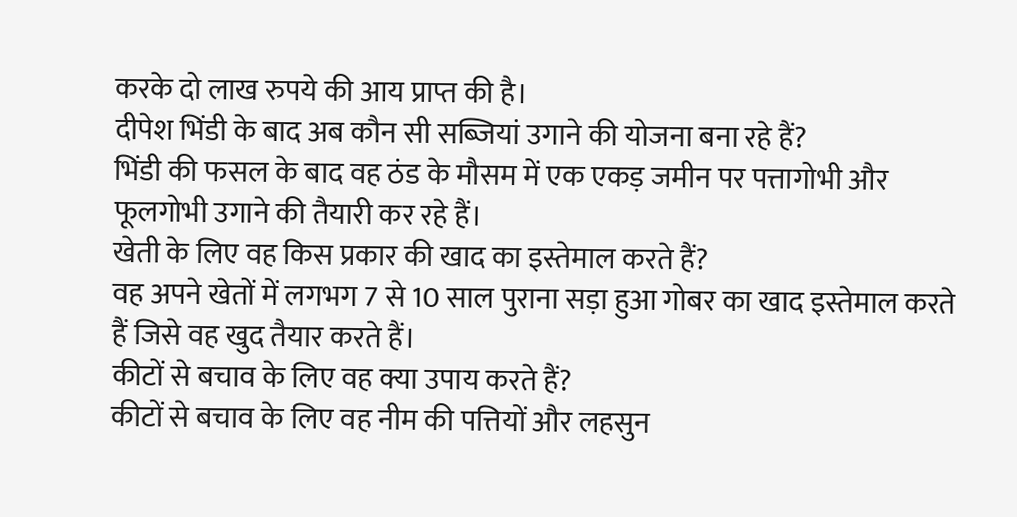करके दो लाख रुपये की आय प्राप्त की है।
दीपेश भिंडी के बाद अब कौन सी सब्जियां उगाने की योजना बना रहे हैं?
भिंडी की फसल के बाद वह ठंड के मौसम में एक एकड़ जमीन पर पत्तागोभी और फूलगोभी उगाने की तैयारी कर रहे हैं।
खेती के लिए वह किस प्रकार की खाद का इस्तेमाल करते हैं?
वह अपने खेतों में लगभग 7 से 10 साल पुराना सड़ा हुआ गोबर का खाद इस्तेमाल करते हैं जिसे वह खुद तैयार करते हैं।
कीटों से बचाव के लिए वह क्या उपाय करते हैं?
कीटों से बचाव के लिए वह नीम की पत्तियों और लहसुन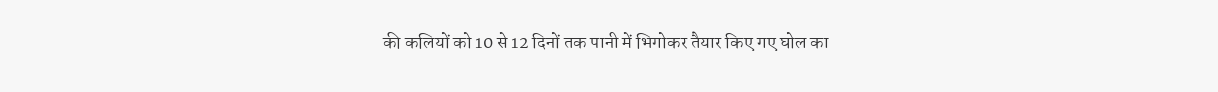की कलियों को 10 से 12 दिनों तक पानी में भिगोकर तैयार किए गए घोल का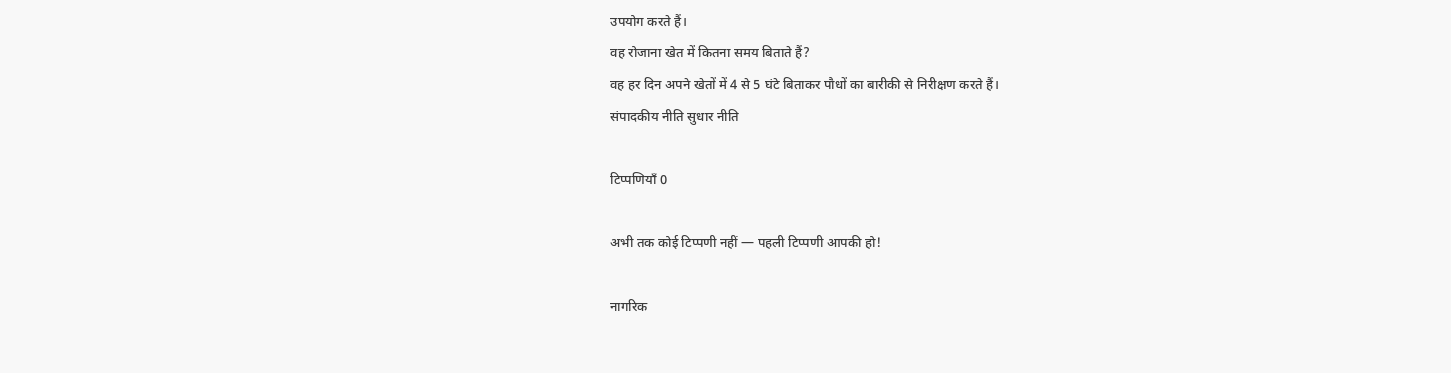उपयोग करते हैं।
वह रोजाना खेत में कितना समय बिताते हैं?
वह हर दिन अपने खेतों में 4 से 5 घंटे बिताकर पौधों का बारीकी से निरीक्षण करते हैं।
संपादकीय नीति सुधार नीति

टिप्पणियाँ 0

अभी तक कोई टिप्पणी नहीं — पहली टिप्पणी आपकी हो!

नागरिक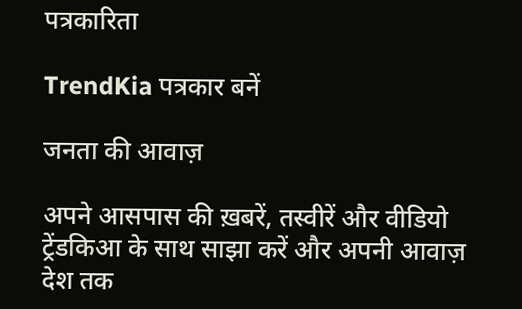पत्रकारिता

TrendKia पत्रकार बनें

जनता की आवाज़

अपने आसपास की ख़बरें, तस्वीरें और वीडियो ट्रेंडकिआ के साथ साझा करें और अपनी आवाज़ देश तक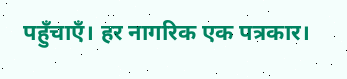पहुँचाएँ। हर नागरिक एक पत्रकार।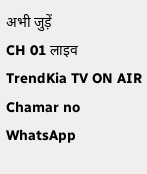अभी जुड़ें
CH 01 लाइव
TrendKia TV ON AIR
Chamar no WhatsApp